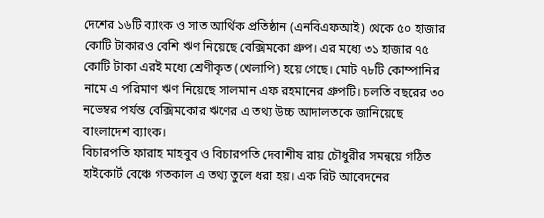দেশের ১৬টি ব্যাংক ও সাত আর্থিক প্রতিষ্ঠান (এনবিএফআই) থেকে ৫০ হাজার কোটি টাকারও বেশি ঋণ নিয়েছে বেক্সিমকো গ্রুপ। এর মধ্যে ৩১ হাজার ৭৫ কোটি টাকা এরই মধ্যে শ্রেণীকৃত (খেলাপি) হয়ে গেছে। মোট ৭৮টি কোম্পানির নামে এ পরিমাণ ঋণ নিয়েছে সালমান এফ রহমানের গ্রুপটি। চলতি বছরের ৩০ নভেম্বর পর্যন্ত বেক্সিমকোর ঋণের এ তথ্য উচ্চ আদালতকে জানিয়েছে বাংলাদেশ ব্যাংক।
বিচারপতি ফারাহ মাহবুব ও বিচারপতি দেবাশীষ রায় চৌধুরীর সমন্বয়ে গঠিত হাইকোর্ট বেঞ্চে গতকাল এ তথ্য তুলে ধরা হয়। এক রিট আবেদনের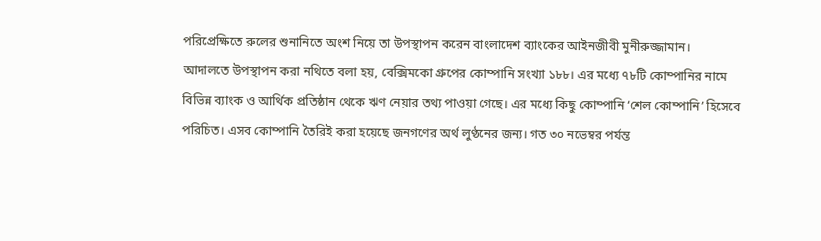পরিপ্রেক্ষিতে রুলের শুনানিতে অংশ নিয়ে তা উপস্থাপন করেন বাংলাদেশ ব্যাংকের আইনজীবী মুনীরুজ্জামান।
আদালতে উপস্থাপন করা নথিতে বলা হয়, বেক্সিমকো গ্রুপের কোম্পানি সংখ্যা ১৮৮। এর মধ্যে ৭৮টি কোম্পানির নামে বিভিন্ন ব্যাংক ও আর্থিক প্রতিষ্ঠান থেকে ঋণ নেয়ার তথ্য পাওয়া গেছে। এর মধ্যে কিছু কোম্পানি ‘শেল কোম্পানি’ হিসেবে পরিচিত। এসব কোম্পানি তৈরিই করা হয়েছে জনগণের অর্থ লুণ্ঠনের জন্য। গত ৩০ নভেম্বর পর্যন্ত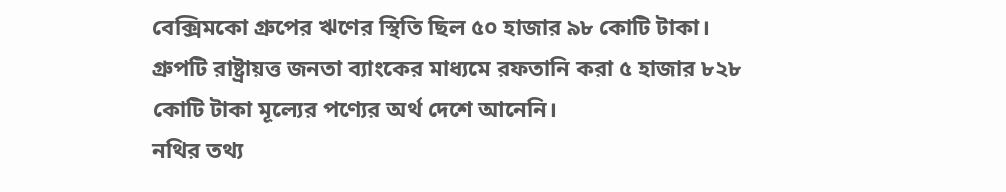বেক্সিমকো গ্রুপের ঋণের স্থিতি ছিল ৫০ হাজার ৯৮ কোটি টাকা। গ্রুপটি রাষ্ট্রায়ত্ত জনতা ব্যাংকের মাধ্যমে রফতানি করা ৫ হাজার ৮২৮ কোটি টাকা মূল্যের পণ্যের অর্থ দেশে আনেনি।
নথির তথ্য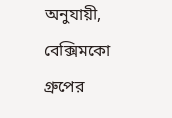অনুযায়ী, বেক্সিমকো গ্রুপের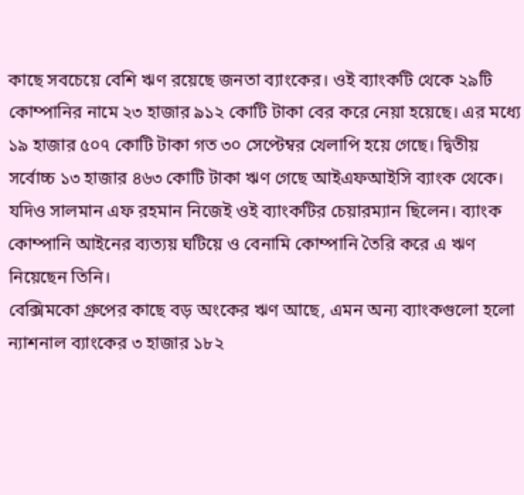কাছে সবচেয়ে বেশি ঋণ রয়েছে জনতা ব্যাংকের। ওই ব্যাংকটি থেকে ২৯টি কোম্পানির নামে ২৩ হাজার ৯১২ কোটি টাকা বের করে নেয়া হয়েছে। এর মধ্যে ১৯ হাজার ৫০৭ কোটি টাকা গত ৩০ সেপ্টেম্বর খেলাপি হয়ে গেছে। দ্বিতীয় সর্বোচ্চ ১৩ হাজার ৪৬৩ কোটি টাকা ঋণ গেছে আইএফআইসি ব্যাংক থেকে। যদিও সালমান এফ রহমান নিজেই ওই ব্যাংকটির চেয়ারম্যান ছিলেন। ব্যাংক কোম্পানি আইনের ব্যত্যয় ঘটিয়ে ও বেনামি কোম্পানি তৈরি করে এ ঋণ নিয়েছেন তিনি।
বেক্সিমকো গ্রুপের কাছে বড় অংকের ঋণ আছে, এমন অন্য ব্যাংকগুলো হলো ন্যাশনাল ব্যাংকের ৩ হাজার ১৮২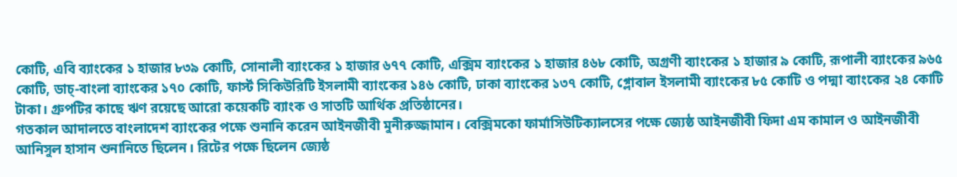কোটি, এবি ব্যাংকের ১ হাজার ৮৩৯ কোটি, সোনালী ব্যাংকের ১ হাজার ৬৭৭ কোটি, এক্সিম ব্যাংকের ১ হাজার ৪৬৮ কোটি, অগ্রণী ব্যাংকের ১ হাজার ৯ কোটি, রূপালী ব্যাংকের ৯৬৫ কোটি, ডাচ্-বাংলা ব্যাংকের ১৭০ কোটি, ফার্স্ট সিকিউরিটি ইসলামী ব্যাংকের ১৪৬ কোটি, ঢাকা ব্যাংকের ১৩৭ কোটি, গ্লোবাল ইসলামী ব্যাংকের ৮৫ কোটি ও পদ্মা ব্যাংকের ২৪ কোটি টাকা। গ্রুপটির কাছে ঋণ রয়েছে আরো কয়েকটি ব্যাংক ও সাতটি আর্থিক প্রতিষ্ঠানের।
গতকাল আদালতে বাংলাদেশ ব্যাংকের পক্ষে শুনানি করেন আইনজীবী মুনীরুজ্জামান। বেক্সিমকো ফার্মাসিউটিক্যালসের পক্ষে জ্যেষ্ঠ আইনজীবী ফিদা এম কামাল ও আইনজীবী আনিসুল হাসান শুনানিতে ছিলেন। রিটের পক্ষে ছিলেন জ্যেষ্ঠ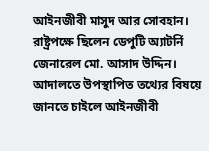আইনজীবী মাসুদ আর সোবহান। রাষ্ট্রপক্ষে ছিলেন ডেপুটি অ্যাটর্নি জেনারেল মো. আসাদ উদ্দিন।
আদালতে উপস্থাপিত তথ্যের বিষয়ে জানতে চাইলে আইনজীবী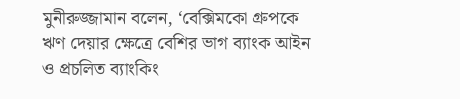মুনীরুজ্জামান বলেন, ‘বেক্সিমকো গ্রুপকে ঋণ দেয়ার ক্ষেত্রে বেশির ভাগ ব্যাংক আইন ও প্রচলিত ব্যাংকিং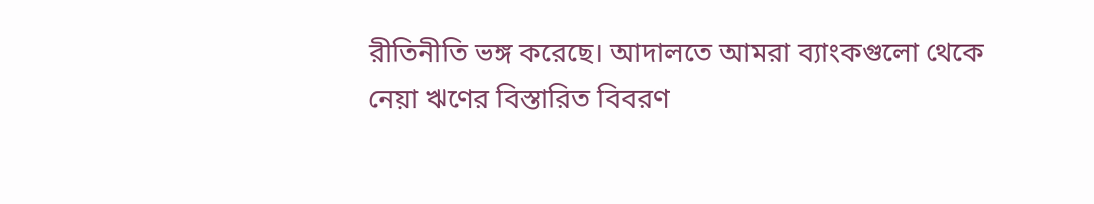রীতিনীতি ভঙ্গ করেছে। আদালতে আমরা ব্যাংকগুলো থেকে নেয়া ঋণের বিস্তারিত বিবরণ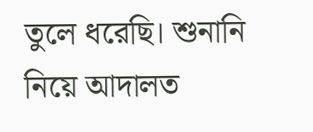তুলে ধরেছি। শুনানি নিয়ে আদালত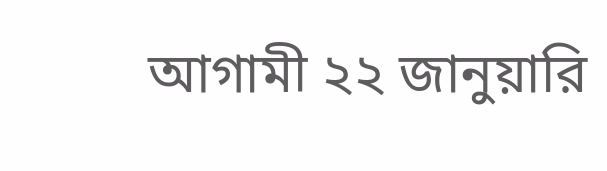আগামী ২২ জানুয়ারি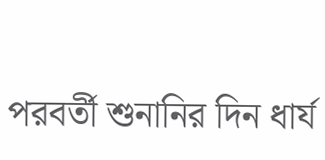পরবর্তী শুনানির দিন ধার্য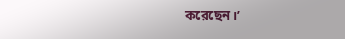করেছেন।’